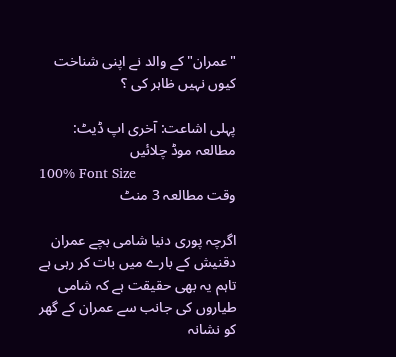"عمران" کے والد نے اپنی شناخت کیوں نہیں ظاہر کی ؟

پہلی اشاعت: آخری اپ ڈیٹ:
مطالعہ موڈ چلائیں
100% Font Size
وقت مطالعہ 3 منٹ

اگرچہ پوری دنیا شامی بچے عمران دقنیش کے بارے میں بات کر رہی ہے تاہم یہ بھی حقیقت ہے کہ شامی طیاروں کی جانب سے عمران کے گھر کو نشانہ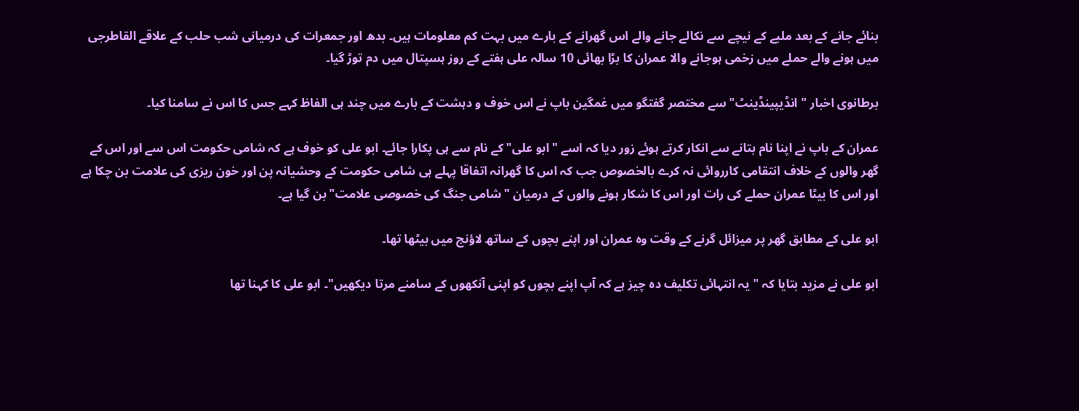بنائے جانے کے بعد ملبے کے نیچے سے نکالے جانے والے اس گھرانے کے بارے میں بہت کم معلومات ہیں۔ بدھ اور جمعرات کی درمیانی شب حلب کے علاقے القاطرجی میں ہونے والے حملے میں زخمی ہوجانے والا عمران کا بڑا بھائی 10 سالہ علی ہفتے کے روز ہسپتال میں دم توڑ گیا۔

برطانوی اخبار " انڈیپینڈینٹ" سے مختصر گفتگو میں غمگین باپ نے اس خوف و دہشت کے بارے میں چند ہی الفاظ کہے جس کا اس نے سامنا کیا۔

عمران کے باپ نے اپنا نام بتانے سے انکار کرتے ہوئے زور دیا کہ اسے " ابو علی" کے نام سے ہی پکارا جائے۔ ابو علی کو خوف ہے کہ شامی حکومت اس سے اور اس کے گھر والوں کے خلاف انتقامی کارروائی نہ کرے بالخصوص جب کہ اس کا گھرانہ اتفاقا پہلے ہی شامی حکومت کے وحشیانہ پن اور خون ریزی کی علامت بن چکا ہے اور اس کا بیٹا عمران حملے کی رات اور اس کا شکار ہونے والوں کے درمیان "شامی جنگ کی خصوصی علامت" بن گیا ہے۔

ابو علی کے مطابق گھر پر میزائل گرنے کے وقت وہ عمران اور اپنے بچوں کے ساتھ لاؤنج میں بیٹھا تھا۔

ابو علی نے مزید بتایا کہ " یہ انتہائی تکلیف دہ چیز ہے کہ آپ اپنے بچوں کو اپنی آنکھوں کے سامنے مرتا دیکھیں"۔ ابو علی کا کہنا تھا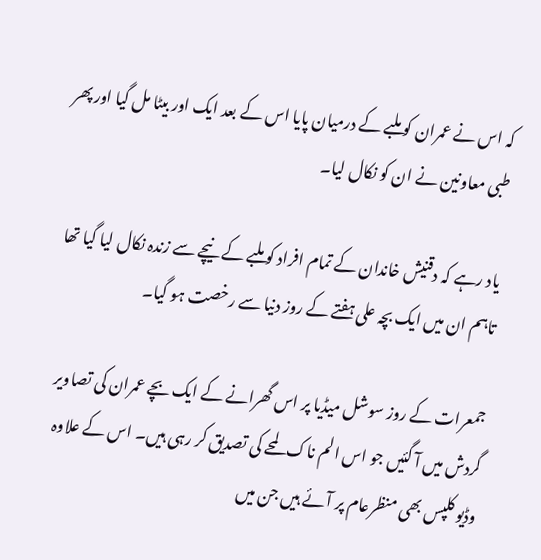کہ اس نے عمران کو ملبے کے درمیان پایا اس کے بعد ایک اور بیٹا مل گیا اور پھر طبی معاونین نے ان کو نکال لیا۔

یاد رہے کہ دقنیش خاندان کے تمام افراد کو ملبے کے نیچے سے زندہ نکال لیا گیا تھا تاہم ان میں ایک بچہ علی ہفتے کے روز دنیا سے رخصت ہو گیا۔

جمعرات کے روز سوشل میڈیا پر اس گھرانے کے ایک بچے عمران کی تصاویر گردش میں آ گئیں جو اس الم ناک لمحے کی تصدیق کر رہی ہیں۔ اس کے علاوہ وڈیو کلپس بھی منظرعام پر آئے ہیں جن میں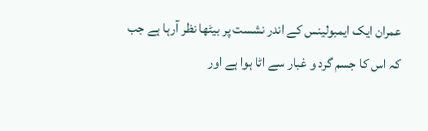عمران ایک ایمبولینس کے اندر نشست پر بیٹھا نظر آرہا ہے جب کہ اس کا جسم گرد و غبار سے اٹا ہوا ہے اور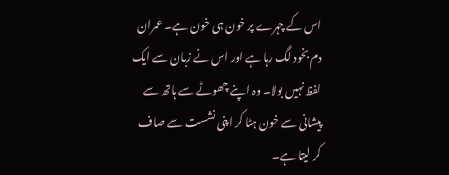اس کے چہرے پر خون ہی خون ہے۔ عمران دم بخود لگ رہا ہے اور اس نے زبان سے ایک لفظ نہیں بولا۔ وہ اپنے چھوٹے سے ہاتھ سے پیشانی سے خون ہٹا کر اپنی نشست سے صاف کر لیتا ہے۔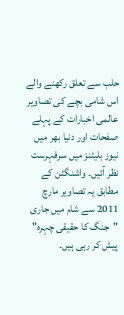حلب سے تعلق رکھنے والے اس شامی بچے کی تصاویر عالمی اخبارات کے پہلے صفحات اور دنیا بھر میں نیوز بلیٹنز میں سرفہرست نظر آئیں۔ واشنگٹن کے مطابق یہ تصاویر مارچ 2011 سے شام میں جاری "جنگ کا حقیقی چہرہ" پیش کر رہی ہیں۔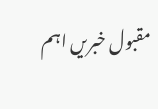مقبول خبریں اہم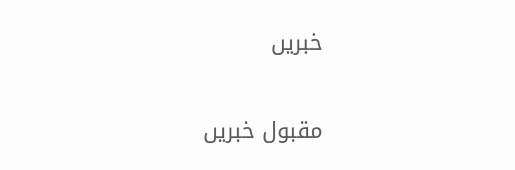خبریں

مقبول خبریں